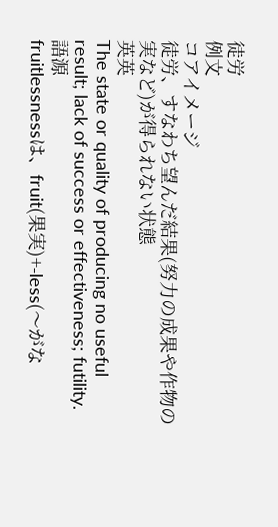徒労
例文
コアイメージ
徒労、すなわち望んだ結果(努力の成果や作物の実など)が得られない状態
英英
The state or quality of producing no useful result; lack of success or effectiveness; futility.
語源
fruitlessnessは、fruit(果実)+-less(〜がな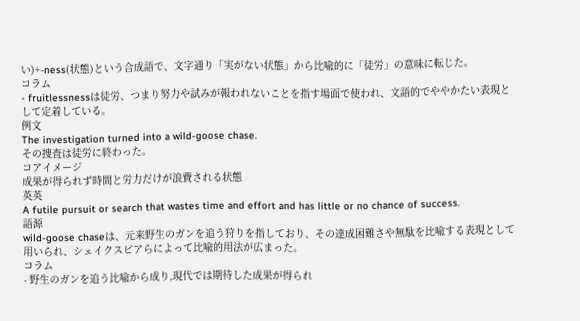い)+-ness(状態)という合成語で、文字通り「実がない状態」から比喩的に「徒労」の意味に転じた。
コラム
- fruitlessnessは徒労、つまり努力や試みが報われないことを指す場面で使われ、文語的でややかたい表現として定着している。
例文
The investigation turned into a wild-goose chase.
その捜査は徒労に終わった。
コアイメージ
成果が得られず時間と労力だけが浪費される状態
英英
A futile pursuit or search that wastes time and effort and has little or no chance of success.
語源
wild-goose chaseは、元来野生のガンを追う狩りを指しており、その達成困難さや無駄を比喩する表現として用いられ、シェイクスピアらによって比喩的用法が広まった。
コラム
- 野生のガンを追う比喩から成り,現代では期待した成果が得られ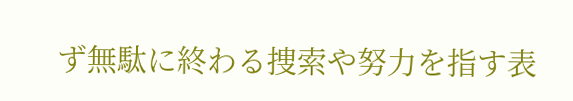ず無駄に終わる捜索や努力を指す表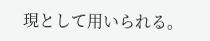現として用いられる。